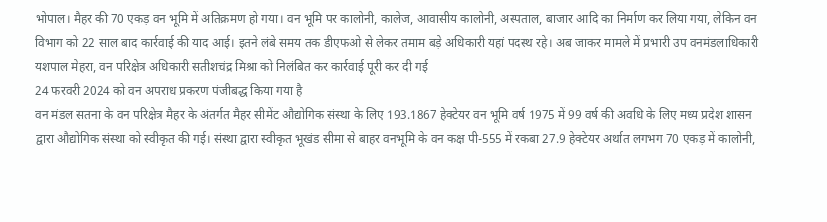भोपाल। मैहर की 70 एकड़ वन भूमि में अतिक्रमण हो गया। वन भूमि पर कालोनी, कालेज, आवासीय कालोनी, अस्पताल, बाजार आदि का निर्माण कर लिया गया, लेकिन वन विभाग को 22 साल बाद कार्रवाई की याद आई। इतने लंबे समय तक डीएफओ से लेकर तमाम बड़े अधिकारी यहां पदस्थ रहे। अब जाकर मामले में प्रभारी उप वनमंडलाधिकारी यशपाल मेहरा, वन परिक्षेत्र अधिकारी सतीशचंद्र मिश्रा को निलंबित कर कार्रवाई पूरी कर दी गई
24 फरवरी 2024 को वन अपराध प्रकरण पंजीबद्ध किया गया है
वन मंडल सतना के वन परिक्षेत्र मैहर के अंतर्गत मैहर सीमेंट औद्योगिक संस्था के लिए 193.1867 हेक्टेयर वन भूमि वर्ष 1975 में 99 वर्ष की अवधि के लिए मध्य प्रदेश शासन द्वारा औद्योगिक संस्था को स्वीकृत की गई। संस्था द्वारा स्वीकृत भूखंड सीमा से बाहर वनभूमि के वन कक्ष पी-555 में रकबा 27.9 हेक्टेयर अर्थात लगभग 70 एकड़ में कालोनी,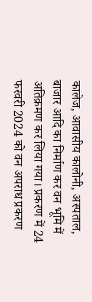कालेज, आवासीय कालोनी, अस्पताल, बाजार आदि का निर्माण कर वन भूमि में अतिक्रमण कर लिया गया। प्रकरण में 24 फरवरी 2024 को वन अपराध प्रकरण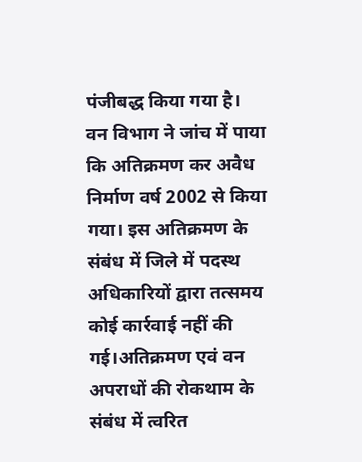पंजीबद्ध किया गया है। वन विभाग ने जांच में पाया कि अतिक्रमण कर अवैध निर्माण वर्ष 2002 से किया गया। इस अतिक्रमण के संबंध में जिले में पदस्थ अधिकारियों द्वारा तत्समय कोई कार्रवाई नहीं की गई।अतिक्रमण एवं वन अपराधों की रोकथाम के संबंध में त्वरित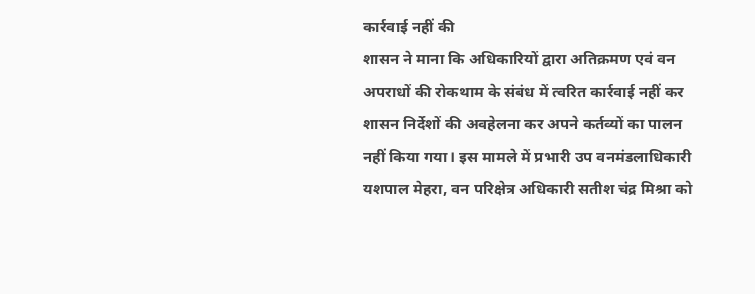कार्रवाई नहीं की
शासन ने माना कि अधिकारियों द्वारा अतिक्रमण एवं वन अपराधों की रोकथाम के संबंध में त्वरित कार्रवाई नहीं कर शासन निर्देशों की अवहेलना कर अपने कर्तव्यों का पालन नहीं किया गया। इस मामले में प्रभारी उप वनमंडलाधिकारी यशपाल मेहरा, वन परिक्षेत्र अधिकारी सतीश चंद्र मिश्रा को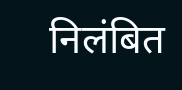निलंबित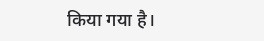किया गया है।